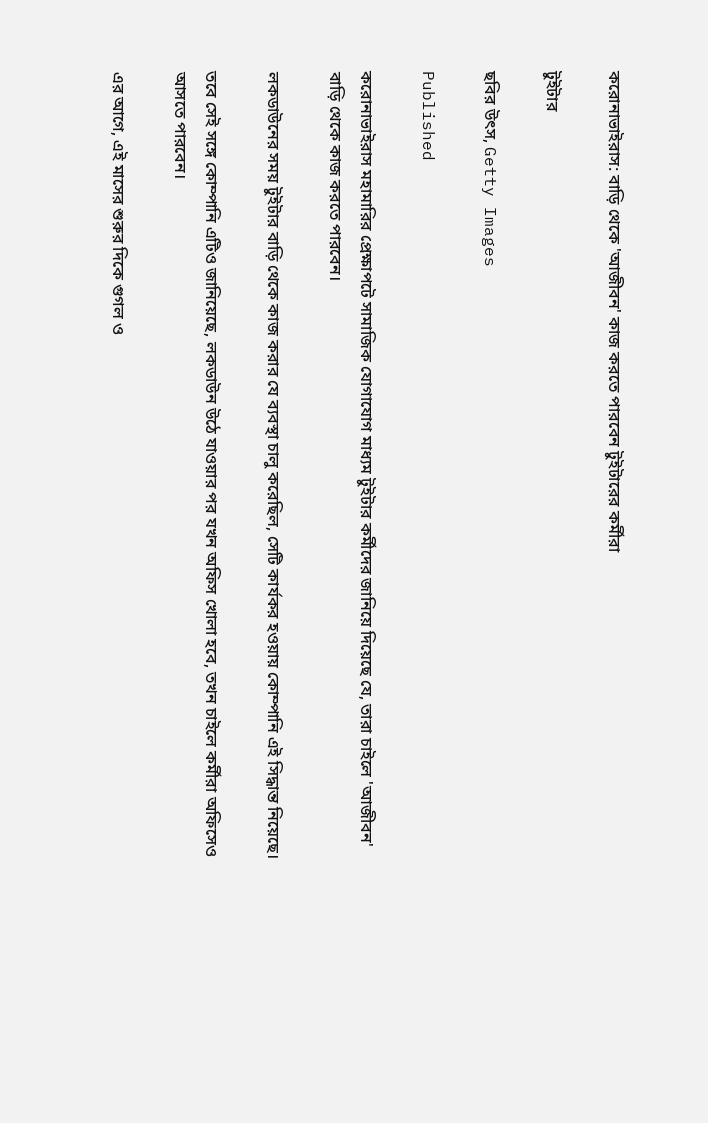করোনাভাইরাস: বাড়ি থেকে 'আজীবন' কাজ করতে পারবেন টুইটারের কর্মীরা

টুইটার

ছবির উৎস, Getty Images

Published

করোনাভাইরাস মহামারির প্রেক্ষাপটে সামাজিক যোগাযোগ মাধ্যম টুইটার কর্মীদের জানিয়ে দিয়েছে যে, তারা চাইলে 'আজীবন' বাড়ি থেকে কাজ করতে পারবেন।

লকডাউনের সময় টুইটার বাড়ি থেকে কাজ করার যে ব্যবস্থা চালু করেছিল, সেটি কার্যকর হওয়ায় কোম্পানি এই সিদ্ধান্ত নিয়েছে।

তবে সেই সঙ্গে কোম্পানি এটিও জানিয়েছে, লকডাউন উঠে যাওয়ার পর যখন অফিস খোলা হবে, তখন চাইলে কর্মীরা অফিসেও আসতে পারবেন।

এর আগে, এই মাসের শুরুর দিকে গুগল ও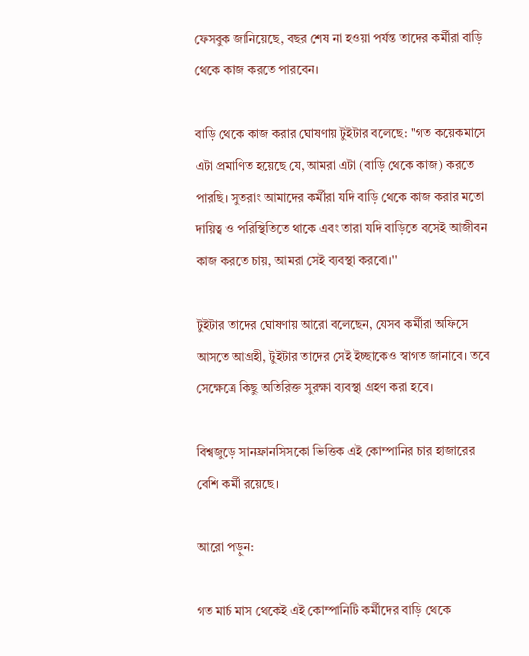ফেসবুক জানিয়েছে, বছর শেষ না হওয়া পর্যন্ত তাদের কর্মীরা বাড়ি থেকে কাজ করতে পারবেন।

বাড়ি থেকে কাজ করার ঘোষণায় টুইটার বলেছে: ''গত কয়েকমাসে এটা প্রমাণিত হয়েছে যে, আমরা এটা (বাড়ি থেকে কাজ) করতে পারছি। সুতরাং আমাদের কর্মীরা যদি বাড়ি থেকে কাজ করার মতো দায়িত্ব ও পরিস্থিতিতে থাকে এবং তারা যদি বাড়িতে বসেই আজীবন কাজ করতে চায়, আমরা সেই ব্যবস্থা করবো।''

টুইটার তাদের ঘোষণায় আরো বলেছেন, যেসব কর্মীরা অফিসে আসতে আগ্রহী, টুইটার তাদের সেই ইচ্ছাকেও স্বাগত জানাবে। তবে সেক্ষেত্রে কিছু অতিরিক্ত সুরক্ষা ব্যবস্থা গ্রহণ করা হবে।

বিশ্বজুড়ে সানফ্রানসিসকো ভিত্তিক এই কোম্পানির চার হাজারের বেশি কর্মী রয়েছে।

আরো পড়ুন:

গত মার্চ মাস থেকেই এই কোম্পানিটি কর্মীদের বাড়ি থেকে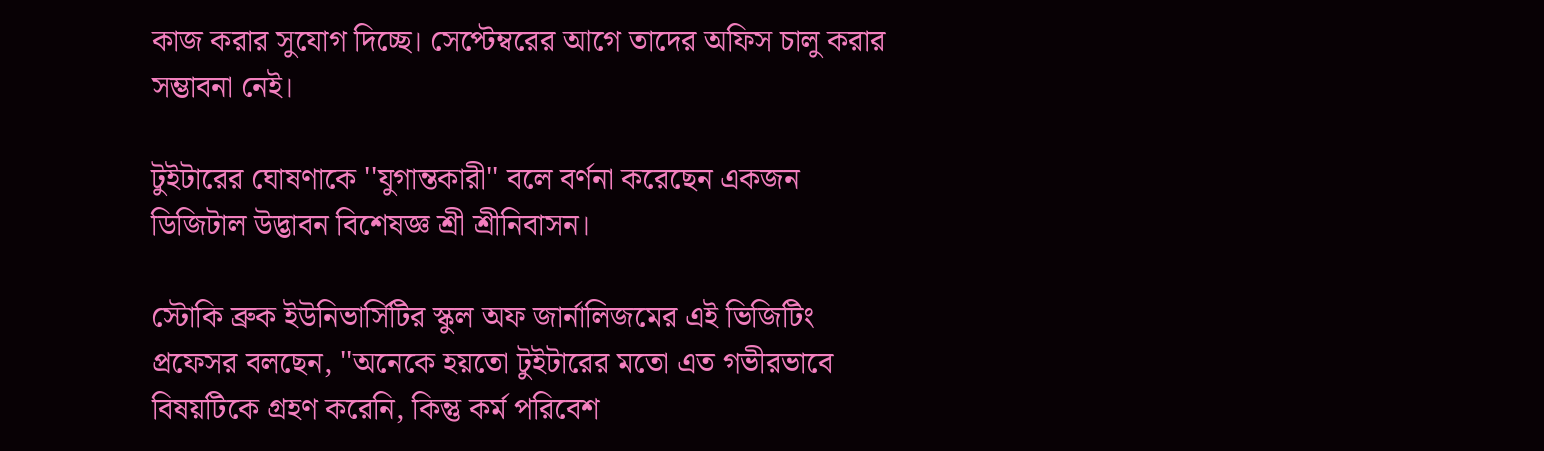কাজ করার সুযোগ দিচ্ছে। সেপ্টেম্বরের আগে তাদের অফিস চালু করার সম্ভাবনা নেই।

টুইটারের ঘোষণাকে ''যুগান্তকারী'' বলে বর্ণনা করেছেন একজন ডিজিটাল উদ্ভাবন বিশেষজ্ঞ শ্রী শ্রীনিবাসন।

স্টোকি ব্রুক ইউনিভার্সিটির স্কুল অফ জার্নালিজমের এই ভিজিটিং প্রফেসর বলছেন, ''অনেকে হয়তো টুইটারের মতো এত গভীরভাবে বিষয়টিকে গ্রহণ করেনি, কিন্তু কর্ম পরিবেশ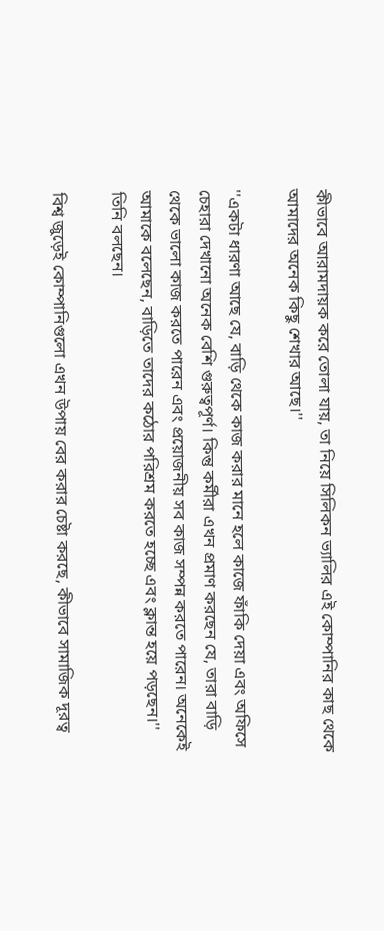কীভাবে আরামদায়ক করে তোলা যায়, তা নিয়ে সিলিকন ভ্যালির এই কোম্পানির কাছ থেকে আমাদের অনেক কিছু শেখার আছে।''

''একটা ধারণা আছে যে, বাড়ি থেকে কাজ করার মানে হলে কাজে ফাঁকি দেয়া এবং অফিসে চেহারা দেখানো অনেক বেশি গুরুত্বপূর্ণ। কিন্তু কর্মীরা এখন প্রমাণ করছেন যে, তারা বাড়ি থেকে ভালো কাজ করতে পারেন এবং প্রয়োজনীয় সব কাজ সম্পন্ন করতে পারেন। অনেকেই আমাকে বলেছেন, বাড়িতে তাদের কঠোর পরিশ্রম করতে হচ্ছে এবং ক্লান্ত হয়ে পড়ছেন।'' তিনি বলছেন।

বিশ্ব জুড়েই কোম্পানিগুলো এখন উপায় বের করার চেষ্টা করছে, কীভাবে সামাজিক দূরত্ব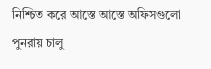নিশ্চিত করে আস্তে আস্তে অফিসগুলো পুনরায় চালু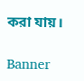করা যায়।

Banner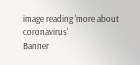image reading 'more about coronavirus'
Banner